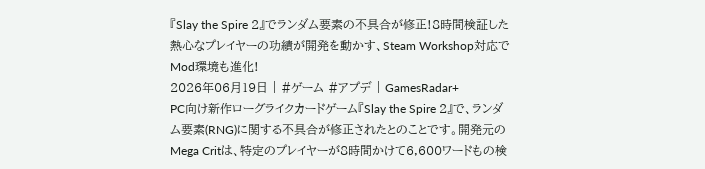『Slay the Spire 2』でランダム要素の不具合が修正!8時間検証した熱心なプレイヤーの功績が開発を動かす、Steam Workshop対応でMod環境も進化!
2026年06月19日 | #ゲーム #アプデ | GamesRadar+
PC向け新作ローグライクカードゲーム『Slay the Spire 2』で、ランダム要素(RNG)に関する不具合が修正されたとのことです。開発元のMega Critは、特定のプレイヤーが8時間かけて6,600ワードもの検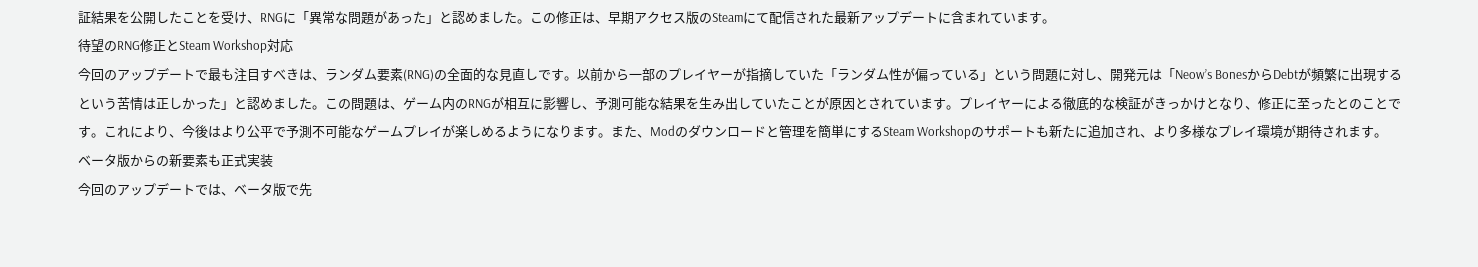証結果を公開したことを受け、RNGに「異常な問題があった」と認めました。この修正は、早期アクセス版のSteamにて配信された最新アップデートに含まれています。
待望のRNG修正とSteam Workshop対応
今回のアップデートで最も注目すべきは、ランダム要素(RNG)の全面的な見直しです。以前から一部のプレイヤーが指摘していた「ランダム性が偏っている」という問題に対し、開発元は「Neow’s BonesからDebtが頻繁に出現するという苦情は正しかった」と認めました。この問題は、ゲーム内のRNGが相互に影響し、予測可能な結果を生み出していたことが原因とされています。プレイヤーによる徹底的な検証がきっかけとなり、修正に至ったとのことです。これにより、今後はより公平で予測不可能なゲームプレイが楽しめるようになります。また、Modのダウンロードと管理を簡単にするSteam Workshopのサポートも新たに追加され、より多様なプレイ環境が期待されます。
ベータ版からの新要素も正式実装
今回のアップデートでは、ベータ版で先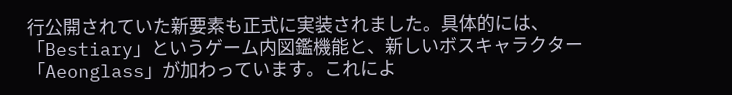行公開されていた新要素も正式に実装されました。具体的には、「Bestiary」というゲーム内図鑑機能と、新しいボスキャラクター「Aeonglass」が加わっています。これによ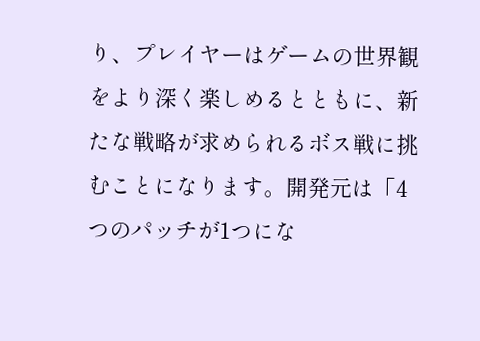り、プレイヤーはゲームの世界観をより深く楽しめるとともに、新たな戦略が求められるボス戦に挑むことになります。開発元は「4つのパッチが1つにな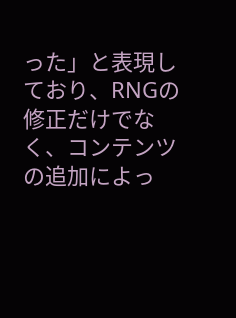った」と表現しており、RNGの修正だけでなく、コンテンツの追加によっ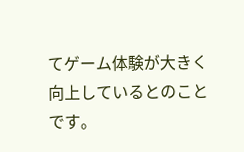てゲーム体験が大きく向上しているとのことです。